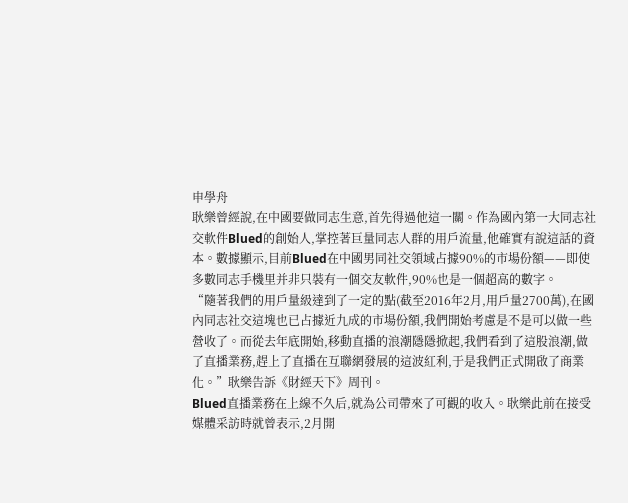申學舟
耿樂曾經說,在中國要做同志生意,首先得過他這一關。作為國內第一大同志社交軟件Blued的創始人,掌控著巨量同志人群的用戶流量,他確實有說這話的資本。數據顯示,目前Blued在中國男同社交領域占據90%的市場份額——即使多數同志手機里并非只裝有一個交友軟件,90%也是一個超高的數字。
“隨著我們的用戶量級達到了一定的點(截至2016年2月,用戶量2700萬),在國內同志社交這塊也已占據近九成的市場份額,我們開始考慮是不是可以做一些營收了。而從去年底開始,移動直播的浪潮隱隱掀起,我們看到了這股浪潮,做了直播業務,趕上了直播在互聯網發展的這波紅利,于是我們正式開啟了商業化。”耿樂告訴《財經天下》周刊。
Blued直播業務在上線不久后,就為公司帶來了可觀的收入。耿樂此前在接受媒體采訪時就曾表示,2月開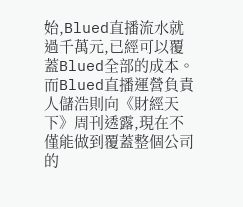始,Blued直播流水就過千萬元,已經可以覆蓋Blued全部的成本。而Blued直播運營負責人儲浩則向《財經天下》周刊透露,現在不僅能做到覆蓋整個公司的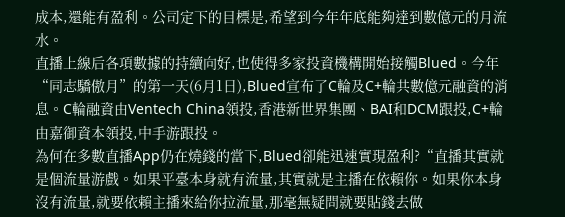成本,還能有盈利。公司定下的目標是,希望到今年年底能夠達到數億元的月流水。
直播上線后各項數據的持續向好,也使得多家投資機構開始接觸Blued。今年“同志驕傲月”的第一天(6月1日),Blued宣布了C輪及C+輪共數億元融資的消息。C輪融資由Ventech China領投,香港新世界集團、BAI和DCM跟投,C+輪由嘉御資本領投,中手游跟投。
為何在多數直播App仍在燒錢的當下,Blued卻能迅速實現盈利?“直播其實就是個流量游戲。如果平臺本身就有流量,其實就是主播在依賴你。如果你本身沒有流量,就要依賴主播來給你拉流量,那毫無疑問就要貼錢去做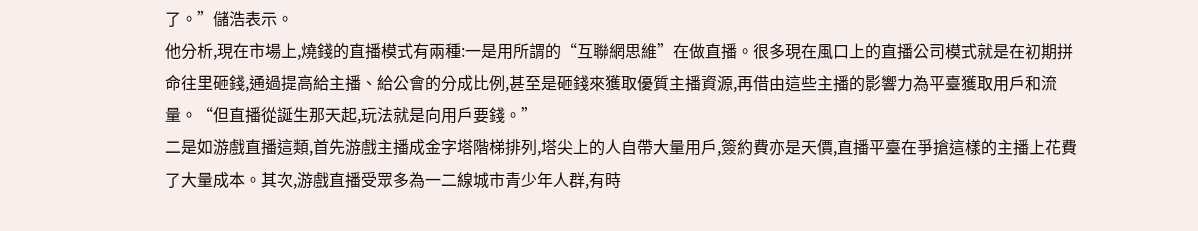了。”儲浩表示。
他分析,現在市場上,燒錢的直播模式有兩種:一是用所謂的“互聯網思維”在做直播。很多現在風口上的直播公司模式就是在初期拼命往里砸錢,通過提高給主播、給公會的分成比例,甚至是砸錢來獲取優質主播資源,再借由這些主播的影響力為平臺獲取用戶和流量。“但直播從誕生那天起,玩法就是向用戶要錢。”
二是如游戲直播這類,首先游戲主播成金字塔階梯排列,塔尖上的人自帶大量用戶,簽約費亦是天價,直播平臺在爭搶這樣的主播上花費了大量成本。其次,游戲直播受眾多為一二線城市青少年人群,有時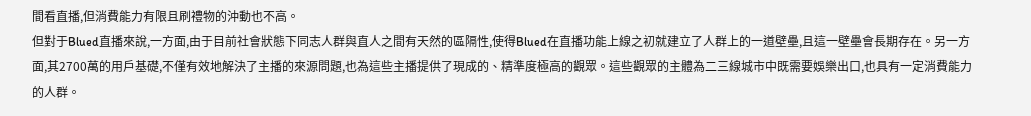間看直播,但消費能力有限且刷禮物的沖動也不高。
但對于Blued直播來說,一方面,由于目前社會狀態下同志人群與直人之間有天然的區隔性,使得Blued在直播功能上線之初就建立了人群上的一道壁壘,且這一壁壘會長期存在。另一方面,其2700萬的用戶基礎,不僅有效地解決了主播的來源問題,也為這些主播提供了現成的、精準度極高的觀眾。這些觀眾的主體為二三線城市中既需要娛樂出口,也具有一定消費能力的人群。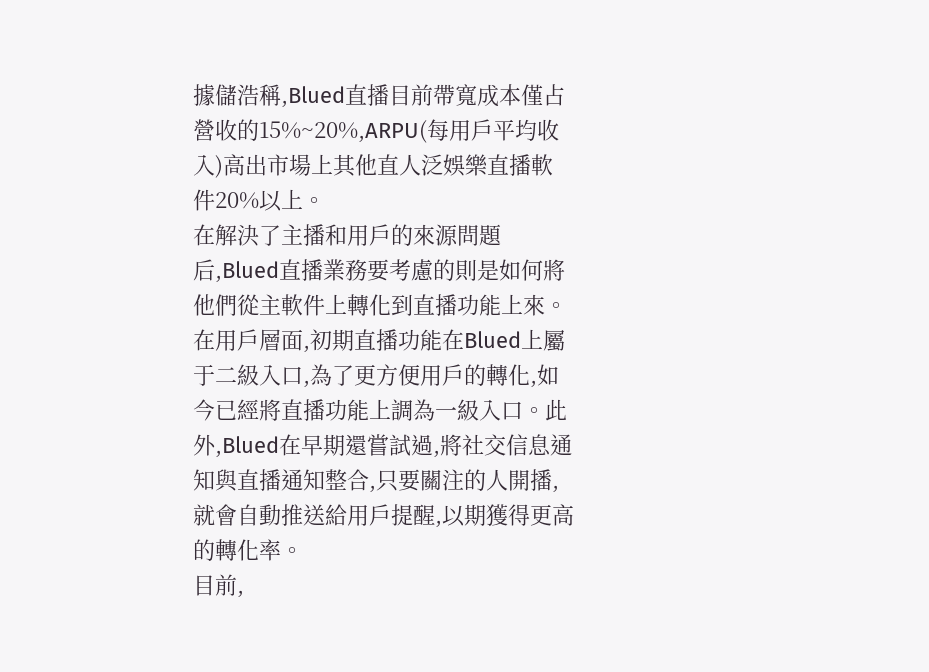據儲浩稱,Blued直播目前帶寬成本僅占營收的15%~20%,ARPU(每用戶平均收入)高出市場上其他直人泛娛樂直播軟件20%以上。
在解決了主播和用戶的來源問題后,Blued直播業務要考慮的則是如何將他們從主軟件上轉化到直播功能上來。
在用戶層面,初期直播功能在Blued上屬于二級入口,為了更方便用戶的轉化,如今已經將直播功能上調為一級入口。此外,Blued在早期還嘗試過,將社交信息通知與直播通知整合,只要關注的人開播,就會自動推送給用戶提醒,以期獲得更高的轉化率。
目前,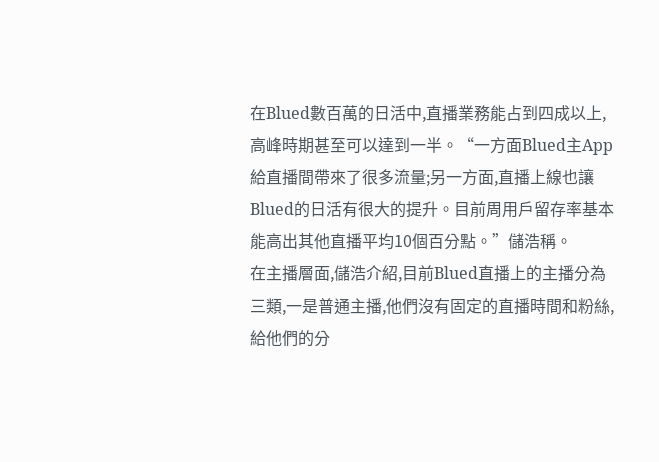在Blued數百萬的日活中,直播業務能占到四成以上,高峰時期甚至可以達到一半。“一方面Blued主App給直播間帶來了很多流量;另一方面,直播上線也讓Blued的日活有很大的提升。目前周用戶留存率基本能高出其他直播平均10個百分點。”儲浩稱。
在主播層面,儲浩介紹,目前Blued直播上的主播分為三類,一是普通主播,他們沒有固定的直播時間和粉絲,給他們的分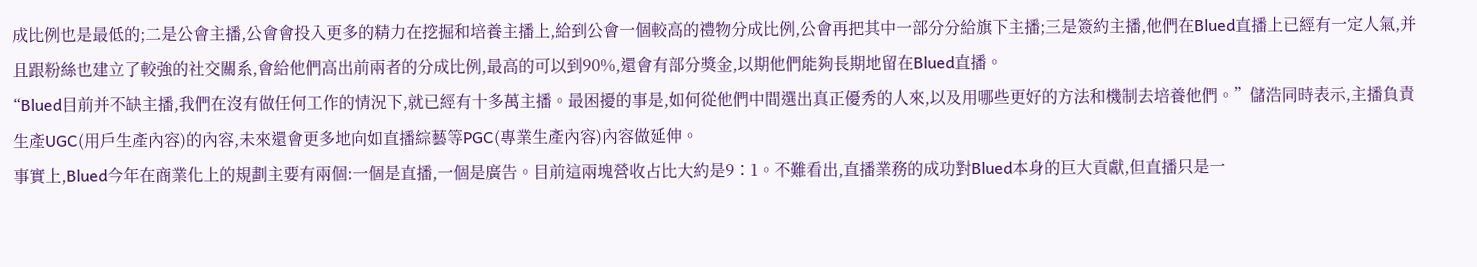成比例也是最低的;二是公會主播,公會會投入更多的精力在挖掘和培養主播上,給到公會一個較高的禮物分成比例,公會再把其中一部分分給旗下主播;三是簽約主播,他們在Blued直播上已經有一定人氣,并且跟粉絲也建立了較強的社交關系,會給他們高出前兩者的分成比例,最高的可以到90%,還會有部分獎金,以期他們能夠長期地留在Blued直播。
“Blued目前并不缺主播,我們在沒有做任何工作的情況下,就已經有十多萬主播。最困擾的事是,如何從他們中間選出真正優秀的人來,以及用哪些更好的方法和機制去培養他們。”儲浩同時表示,主播負責生產UGC(用戶生產內容)的內容,未來還會更多地向如直播綜藝等PGC(專業生產內容)內容做延伸。
事實上,Blued今年在商業化上的規劃主要有兩個:一個是直播,一個是廣告。目前這兩塊營收占比大約是9∶1。不難看出,直播業務的成功對Blued本身的巨大貢獻,但直播只是一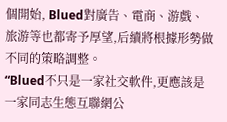個開始, Blued對廣告、電商、游戲、旅游等也都寄予厚望,后續將根據形勢做不同的策略調整。
“Blued不只是一家社交軟件,更應該是一家同志生態互聯網公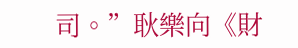司。”耿樂向《財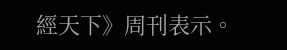經天下》周刊表示。